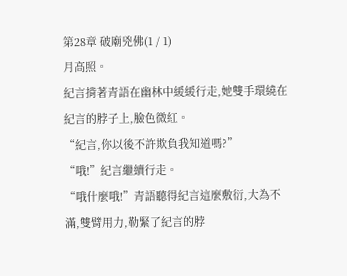第28章 破廟兇佛(1 / 1)
月高照。
紀言揹著青語在幽林中緩緩行走,她雙手環繞在紀言的脖子上,臉色微紅。
“紀言,你以後不許欺負我知道嗎?”
“哦!”紀言繼續行走。
“哦什麼哦!”青語聽得紀言這麼敷衍,大為不滿,雙臂用力,勒緊了紀言的脖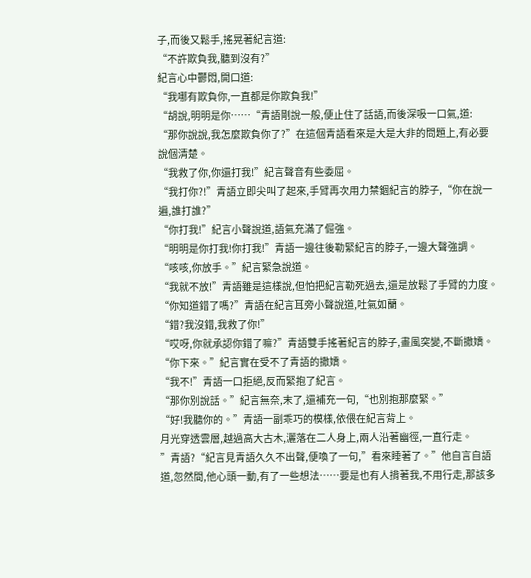子,而後又鬆手,搖晃著紀言道:
“不許欺負我,聽到沒有?”
紀言心中鬱悶,開口道:
“我哪有欺負你,一直都是你欺負我!”
“胡說,明明是你……“青語剛說一般,便止住了話語,而後深吸一口氣,道:
“那你說說,我怎麼欺負你了?”在這個青語看來是大是大非的問題上,有必要說個清楚。
“我救了你,你還打我!”紀言聲音有些委屈。
“我打你?!”青語立即尖叫了起來,手臂再次用力禁錮紀言的脖子,“你在說一遍,誰打誰?”
“你打我!”紀言小聲說道,語氣充滿了倔強。
“明明是你打我!你打我!”青語一邊往後勒緊紀言的脖子,一邊大聲強調。
“咳咳,你放手。”紀言緊急說道。
“我就不放!”青語雖是這樣說,但怕把紀言勒死過去,還是放鬆了手臂的力度。
“你知道錯了嗎?”青語在紀言耳旁小聲說道,吐氣如蘭。
“錯?我沒錯,我救了你!”
“哎呀,你就承認你錯了嘛?”青語雙手搖著紀言的脖子,畫風突變,不斷撒嬌。
“你下來。”紀言實在受不了青語的撒嬌。
“我不!”青語一口拒絕,反而緊抱了紀言。
“那你別說話。”紀言無奈,末了,還補充一句,“也別抱那麼緊。”
“好!我聽你的。”青語一副乖巧的模樣,依偎在紀言背上。
月光穿透雲層,越過高大古木,灑落在二人身上,兩人沿著幽徑,一直行走。
”青語?“紀言見青語久久不出聲,便喚了一句,”看來睡著了。”他自言自語道,忽然間,他心頭一動,有了一些想法……要是也有人揹著我,不用行走,那該多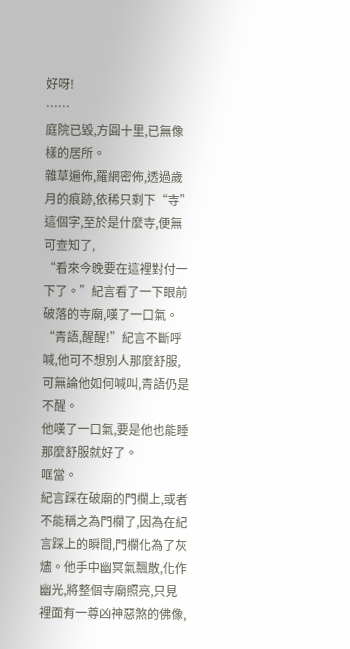好呀!
……
庭院已毀,方圓十里,已無像樣的居所。
雜草遍佈,羅網密佈,透過歲月的痕跡,依稀只剩下“寺”這個字,至於是什麼寺,便無可查知了,
“看來今晚要在這裡對付一下了。”紀言看了一下眼前破落的寺廟,嘆了一口氣。
“青語,醒醒!”紀言不斷呼喊,他可不想別人那麼舒服,可無論他如何喊叫,青語仍是不醒。
他嘆了一口氣,要是他也能睡那麼舒服就好了。
哐當。
紀言踩在破廟的門欄上,或者不能稱之為門欄了,因為在紀言踩上的瞬間,門欄化為了灰燼。他手中幽冥氣飄散,化作幽光,將整個寺廟照亮,只見裡面有一尊凶神惡煞的佛像,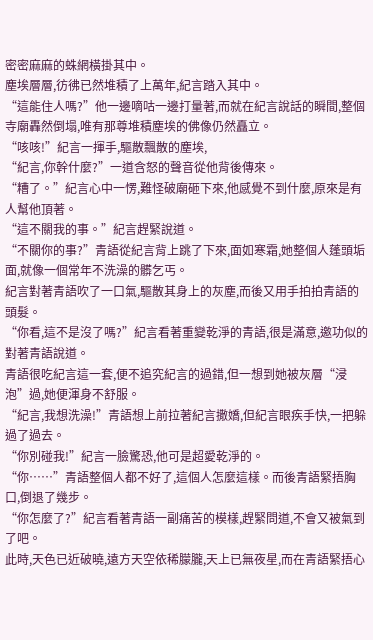密密麻麻的蛛網橫掛其中。
塵埃層層,彷彿已然堆積了上萬年,紀言踏入其中。
“這能住人嗎?”他一邊嘀咕一邊打量著,而就在紀言說話的瞬間,整個寺廟轟然倒塌,唯有那尊堆積塵埃的佛像仍然矗立。
“咳咳!”紀言一揮手,驅散飄散的塵埃,
“紀言,你幹什麼?”一道含怒的聲音從他背後傳來。
“糟了。”紀言心中一愣,難怪破廟砸下來,他感覺不到什麼,原來是有人幫他頂著。
“這不關我的事。”紀言趕緊說道。
“不關你的事?”青語從紀言背上跳了下來,面如寒霜,她整個人蓬頭垢面,就像一個常年不洗澡的髒乞丐。
紀言對著青語吹了一口氣,驅散其身上的灰塵,而後又用手拍拍青語的頭髮。
“你看,這不是沒了嗎?”紀言看著重變乾淨的青語,很是滿意,邀功似的對著青語說道。
青語很吃紀言這一套,便不追究紀言的過錯,但一想到她被灰層“浸泡”過,她便渾身不舒服。
“紀言,我想洗澡!”青語想上前拉著紀言撒嬌,但紀言眼疾手快,一把躲過了過去。
“你別碰我!”紀言一臉驚恐,他可是超愛乾淨的。
“你……”青語整個人都不好了,這個人怎麼這樣。而後青語緊捂胸口,倒退了幾步。
“你怎麼了?”紀言看著青語一副痛苦的模樣,趕緊問道,不會又被氣到了吧。
此時,天色已近破曉,遠方天空依稀朦朧,天上已無夜星,而在青語緊捂心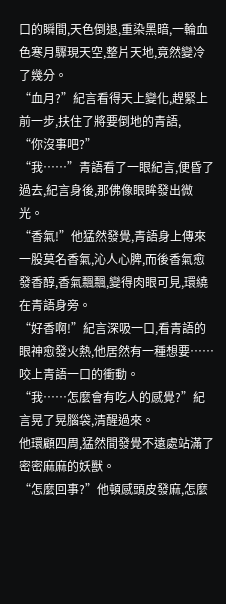口的瞬間,天色倒退,重染黑暗,一輪血色寒月驟現天空,整片天地,竟然變冷了幾分。
“血月?”紀言看得天上變化,趕緊上前一步,扶住了將要倒地的青語,
“你沒事吧?”
“我……”青語看了一眼紀言,便昏了過去,紀言身後,那佛像眼眸發出微光。
“香氣!”他猛然發覺,青語身上傳來一股莫名香氣,沁人心脾,而後香氣愈發香醇,香氣飄飄,變得肉眼可見,環繞在青語身旁。
“好香啊!”紀言深吸一口,看青語的眼神愈發火熱,他居然有一種想要……咬上青語一口的衝動。
“我……怎麼會有吃人的感覺?”紀言晃了晃腦袋,清醒過來。
他環顧四周,猛然間發覺不遠處站滿了密密麻麻的妖獸。
“怎麼回事?”他頓感頭皮發麻,怎麼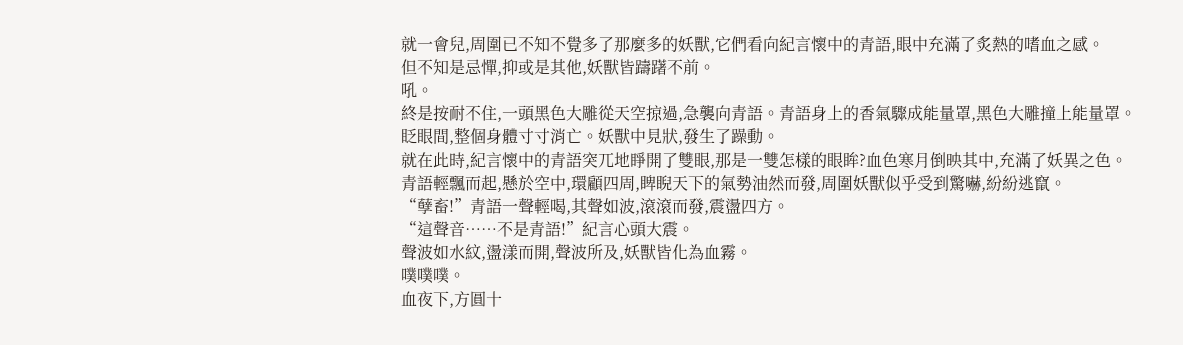就一會兒,周圍已不知不覺多了那麼多的妖獸,它們看向紀言懷中的青語,眼中充滿了炙熱的嗜血之感。
但不知是忌憚,抑或是其他,妖獸皆躊躇不前。
吼。
終是按耐不住,一頭黑色大雕從天空掠過,急襲向青語。青語身上的香氣驟成能量罩,黑色大雕撞上能量罩。
眨眼間,整個身體寸寸消亡。妖獸中見狀,發生了躁動。
就在此時,紀言懷中的青語突兀地睜開了雙眼,那是一雙怎樣的眼眸?血色寒月倒映其中,充滿了妖異之色。
青語輕飄而起,懸於空中,環顧四周,睥睨天下的氣勢油然而發,周圍妖獸似乎受到驚嚇,紛紛逃竄。
“孽畜!”青語一聲輕喝,其聲如波,滾滾而發,震盪四方。
“這聲音……不是青語!”紀言心頭大震。
聲波如水紋,盪漾而開,聲波所及,妖獸皆化為血霧。
噗噗噗。
血夜下,方圓十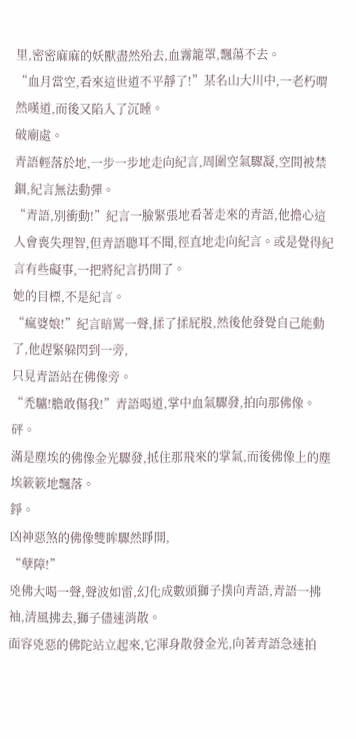里,密密麻麻的妖獸盡然殆去,血霧籠罩,飄蕩不去。
“血月當空,看來這世道不平靜了!”某名山大川中,一老朽喟然嘆道,而後又陷入了沉睡。
破廟處。
青語輕落於地,一步一步地走向紀言,周圍空氣驟凝,空間被禁錮,紀言無法動彈。
“青語,別衝動!”紀言一臉緊張地看著走來的青語,他擔心這人會喪失理智,但青語聰耳不聞,徑直地走向紀言。或是覺得紀言有些礙事,一把將紀言扔開了。
她的目標,不是紀言。
“瘋婆娘!”紀言暗罵一聲,揉了揉屁股,然後他發覺自己能動了,他趕緊躲閃到一旁,
只見青語站在佛像旁。
“禿驢!膽敢傷我!”青語喝道,掌中血氣驟發,拍向那佛像。
砰。
滿是塵埃的佛像金光驟發,抵住那飛來的掌氣,而後佛像上的塵埃簌簌地飄落。
錚。
凶神惡煞的佛像雙眸驟然睜開,
“孽障!”
兇佛大喝一聲,聲波如雷,幻化成數頭獅子撲向青語,青語一拂袖,清風拂去,獅子儘速消散。
面容兇惡的佛陀站立起來,它渾身散發金光,向著青語急速拍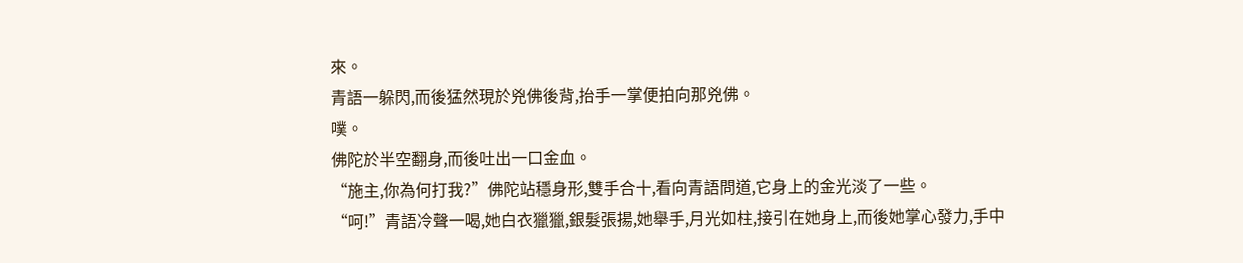來。
青語一躲閃,而後猛然現於兇佛後背,抬手一掌便拍向那兇佛。
噗。
佛陀於半空翻身,而後吐出一口金血。
“施主,你為何打我?”佛陀站穩身形,雙手合十,看向青語問道,它身上的金光淡了一些。
“呵!”青語冷聲一喝,她白衣獵獵,銀髮張揚,她舉手,月光如柱,接引在她身上,而後她掌心發力,手中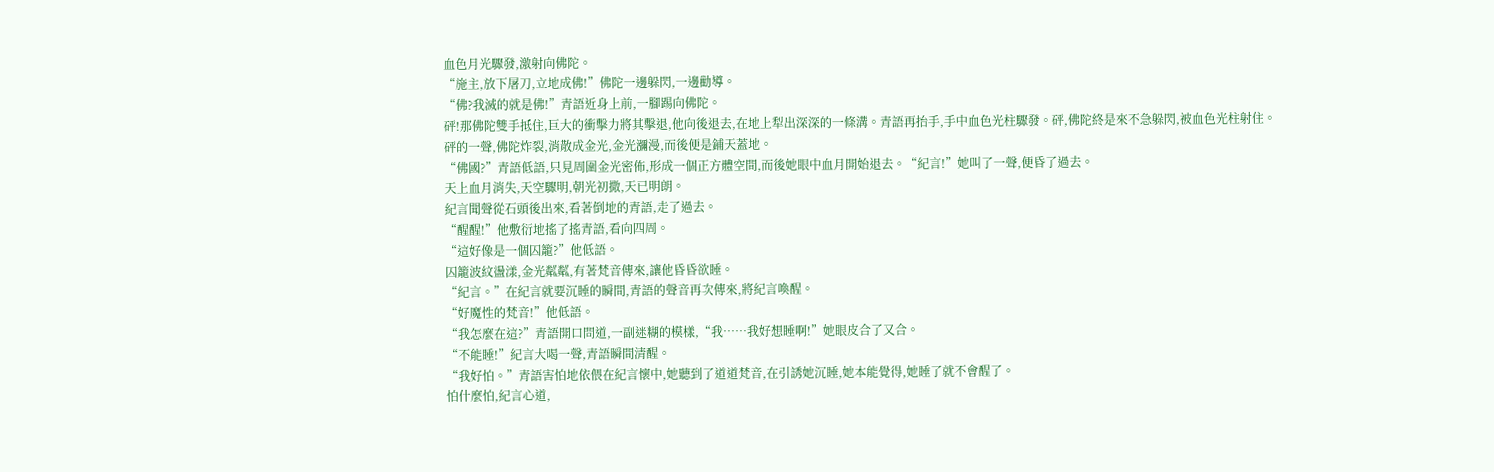血色月光驟發,激射向佛陀。
“施主,放下屠刀,立地成佛!”佛陀一邊躲閃,一邊勸導。
“佛?我滅的就是佛!”青語近身上前,一腳踢向佛陀。
砰!那佛陀雙手抵住,巨大的衝擊力將其擊退,他向後退去,在地上犁出深深的一條溝。青語再抬手,手中血色光柱驟發。砰,佛陀終是來不急躲閃,被血色光柱射住。
砰的一聲,佛陀炸裂,消散成金光,金光瀰漫,而後便是鋪天蓋地。
“佛國?”青語低語,只見周圍金光密佈,形成一個正方體空間,而後她眼中血月開始退去。“紀言!”她叫了一聲,便昏了過去。
天上血月消失,天空驟明,朝光初撒,天已明朗。
紀言聞聲從石頭後出來,看著倒地的青語,走了過去。
“醒醒!”他敷衍地搖了搖青語,看向四周。
“這好像是一個囚籠?”他低語。
囚籠波紋盪漾,金光粼粼,有著梵音傳來,讓他昏昏欲睡。
“紀言。”在紀言就要沉睡的瞬間,青語的聲音再次傳來,將紀言喚醒。
“好魔性的梵音!”他低語。
“我怎麼在這?”青語開口問道,一副迷糊的模樣,“我……我好想睡啊!”她眼皮合了又合。
“不能睡!”紀言大喝一聲,青語瞬間清醒。
“我好怕。”青語害怕地依偎在紀言懷中,她聽到了道道梵音,在引誘她沉睡,她本能覺得,她睡了就不會醒了。
怕什麼怕,紀言心道,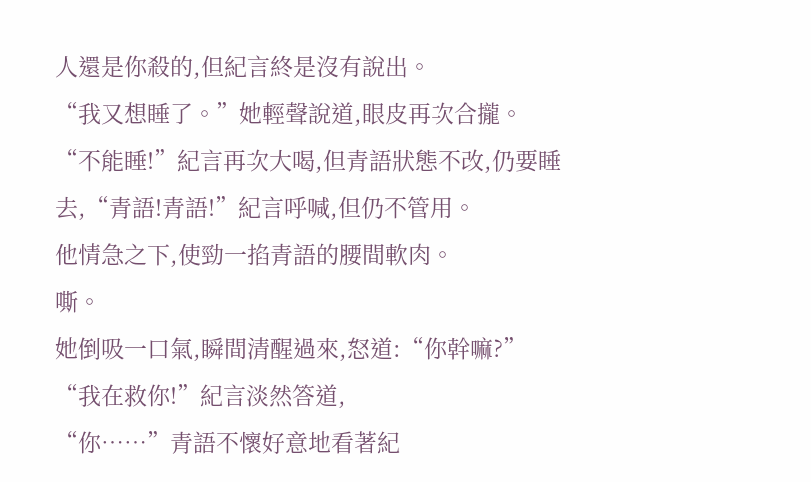人還是你殺的,但紀言終是沒有說出。
“我又想睡了。”她輕聲說道,眼皮再次合攏。
“不能睡!”紀言再次大喝,但青語狀態不改,仍要睡去,“青語!青語!”紀言呼喊,但仍不管用。
他情急之下,使勁一掐青語的腰間軟肉。
嘶。
她倒吸一口氣,瞬間清醒過來,怒道:“你幹嘛?”
“我在救你!”紀言淡然答道,
“你……”青語不懷好意地看著紀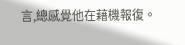言,總感覺他在藉機報復。